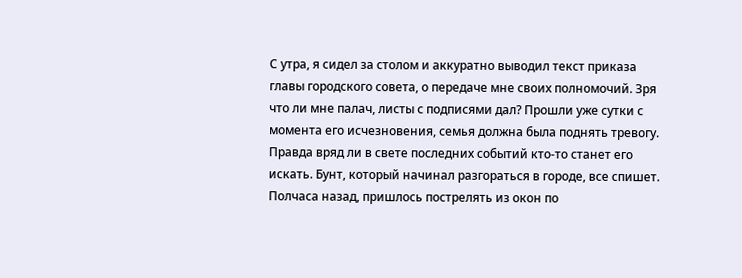С утра, я сидел за столом и аккуратно выводил текст приказа главы городского совета, о передаче мне своих полномочий. Зря что ли мне палач, листы с подписями дал? Прошли уже сутки с момента его исчезновения, семья должна была поднять тревогу. Правда вряд ли в свете последних событий кто-то станет его искать. Бунт, который начинал разгораться в городе, все спишет. Полчаса назад, пришлось пострелять из окон по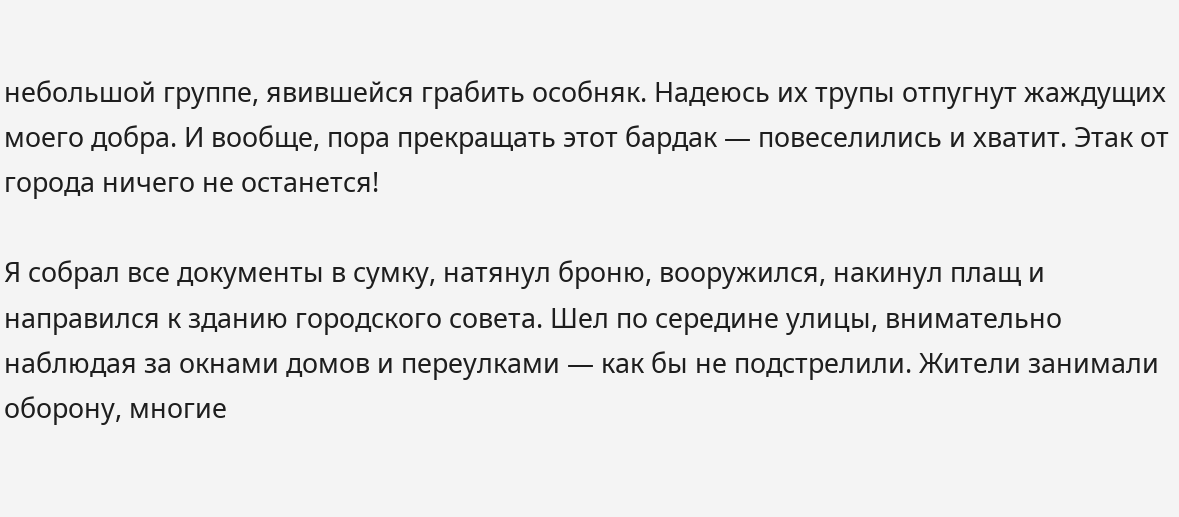небольшой группе, явившейся грабить особняк. Надеюсь их трупы отпугнут жаждущих моего добра. И вообще, пора прекращать этот бардак — повеселились и хватит. Этак от города ничего не останется!

Я собрал все документы в сумку, натянул броню, вооружился, накинул плащ и направился к зданию городского совета. Шел по середине улицы, внимательно наблюдая за окнами домов и переулками — как бы не подстрелили. Жители занимали оборону, многие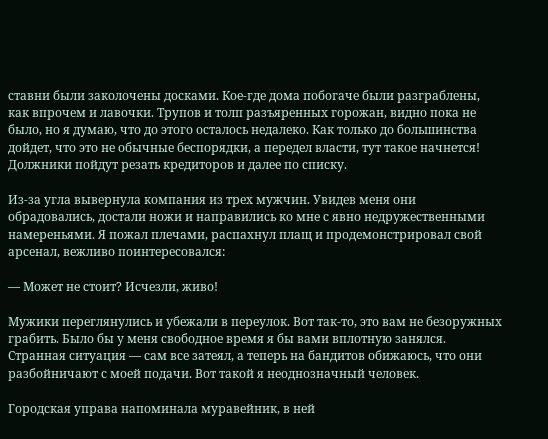ставни были заколочены досками. Кое-где дома побогаче были разграблены, как впрочем и лавочки. Трупов и толп разъяренных горожан, видно пока не было, но я думаю, что до этого осталось недалеко. Как только до большинства дойдет, что это не обычные беспорядки, а передел власти, тут такое начнется! Должники пойдут резать кредиторов и далее по списку.

Из-за угла вывернула компания из трех мужчин. Увидев меня они обрадовались, достали ножи и направились ко мне с явно недружественными намереньями. Я пожал плечами, распахнул плащ и продемонстрировал свой арсенал, вежливо поинтересовался:

— Может не стоит? Исчезли, живо!

Мужики переглянулись и убежали в переулок. Вот так-то, это вам не безоружных грабить. Было бы у меня свободное время я бы вами вплотную занялся. Странная ситуация — сам все затеял, а теперь на бандитов обижаюсь, что они разбойничают с моей подачи. Вот такой я неоднозначный человек.

Городская управа напоминала муравейник, в ней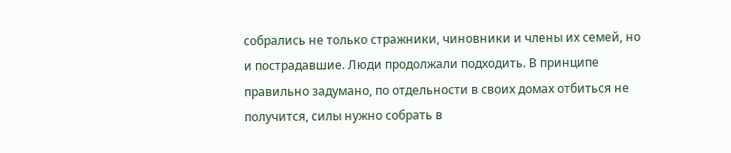собрались не только стражники, чиновники и члены их семей, но и пострадавшие. Люди продолжали подходить. В принципе правильно задумано, по отдельности в своих домах отбиться не получится, силы нужно собрать в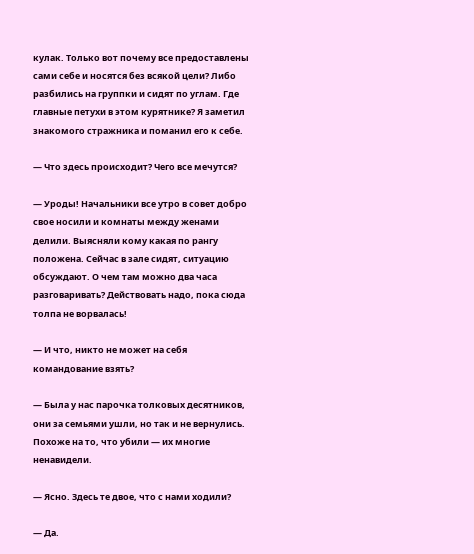кулак. Только вот почему все предоставлены сами себе и носятся без всякой цели? Либо разбились на группки и сидят по углам. Где главные петухи в этом курятнике? Я заметил знакомого стражника и поманил его к себе.

— Что здесь происходит? Чего все мечутся?

— Уроды! Начальники все утро в совет добро свое носили и комнаты между женами делили. Выясняли кому какая по рангу положена. Сейчас в зале сидят, ситуацию обсуждают. О чем там можно два часа разговаривать? Действовать надо, пока сюда толпа не ворвалась!

— И что, никто не может на себя командование взять?

— Была у нас парочка толковых десятников, они за семьями ушли, но так и не вернулись. Похоже на то, что убили — их многие ненавидели.

— Ясно. Здесь те двое, что с нами ходили?

— Да.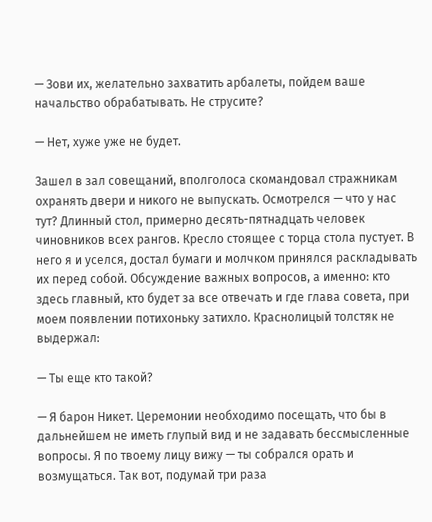— Зови их, желательно захватить арбалеты, пойдем ваше начальство обрабатывать. Не струсите?

— Нет, хуже уже не будет.

Зашел в зал совещаний, вполголоса скомандовал стражникам охранять двери и никого не выпускать. Осмотрелся — что у нас тут? Длинный стол, примерно десять-пятнадцать человек чиновников всех рангов. Кресло стоящее с торца стола пустует. В него я и уселся, достал бумаги и молчком принялся раскладывать их перед собой. Обсуждение важных вопросов, а именно: кто здесь главный, кто будет за все отвечать и где глава совета, при моем появлении потихоньку затихло. Краснолицый толстяк не выдержал:

— Ты еще кто такой?

— Я барон Никет. Церемонии необходимо посещать, что бы в дальнейшем не иметь глупый вид и не задавать бессмысленные вопросы. Я по твоему лицу вижу — ты собрался орать и возмущаться. Так вот, подумай три раза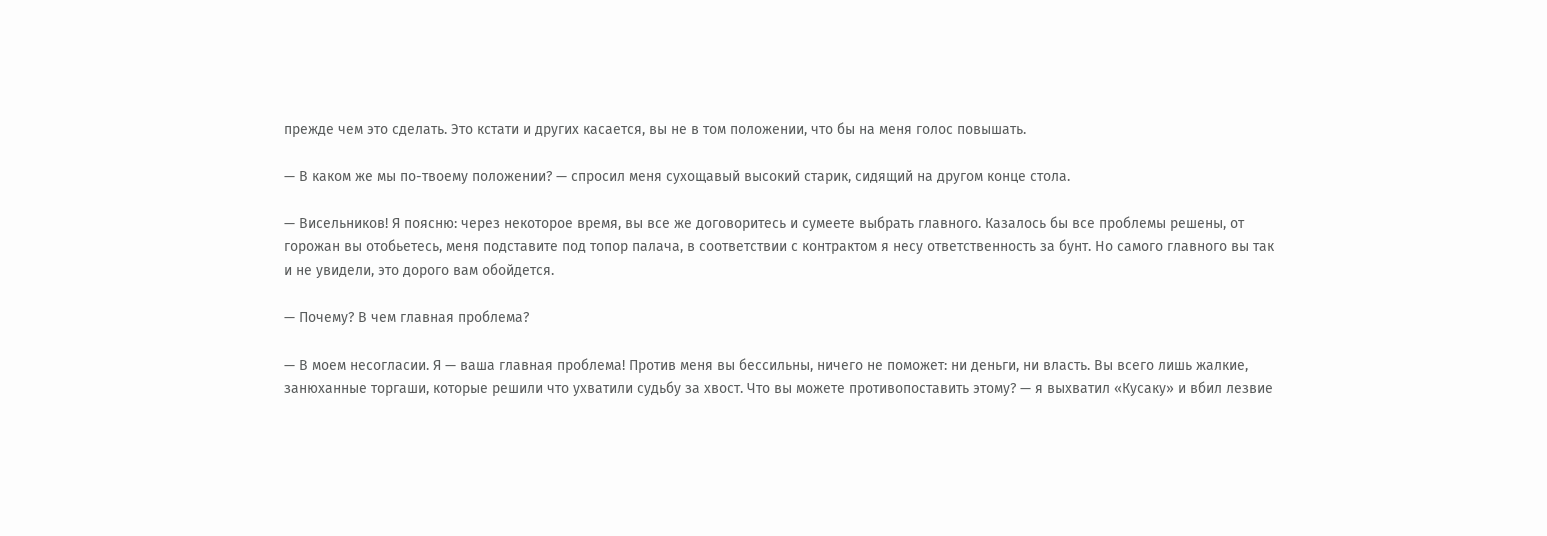прежде чем это сделать. Это кстати и других касается, вы не в том положении, что бы на меня голос повышать.

— В каком же мы по-твоему положении? — спросил меня сухощавый высокий старик, сидящий на другом конце стола.

— Висельников! Я поясню: через некоторое время, вы все же договоритесь и сумеете выбрать главного. Казалось бы все проблемы решены, от горожан вы отобьетесь, меня подставите под топор палача, в соответствии с контрактом я несу ответственность за бунт. Но самого главного вы так и не увидели, это дорого вам обойдется.

— Почему? В чем главная проблема?

— В моем несогласии. Я — ваша главная проблема! Против меня вы бессильны, ничего не поможет: ни деньги, ни власть. Вы всего лишь жалкие, занюханные торгаши, которые решили что ухватили судьбу за хвост. Что вы можете противопоставить этому? — я выхватил «Кусаку» и вбил лезвие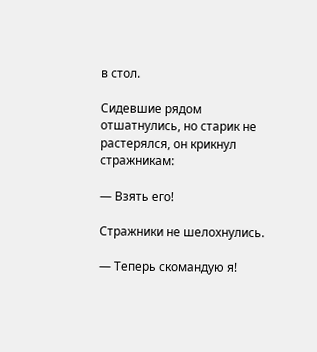в стол.

Сидевшие рядом отшатнулись, но старик не растерялся, он крикнул стражникам:

— Взять его!

Стражники не шелохнулись.

— Теперь скомандую я!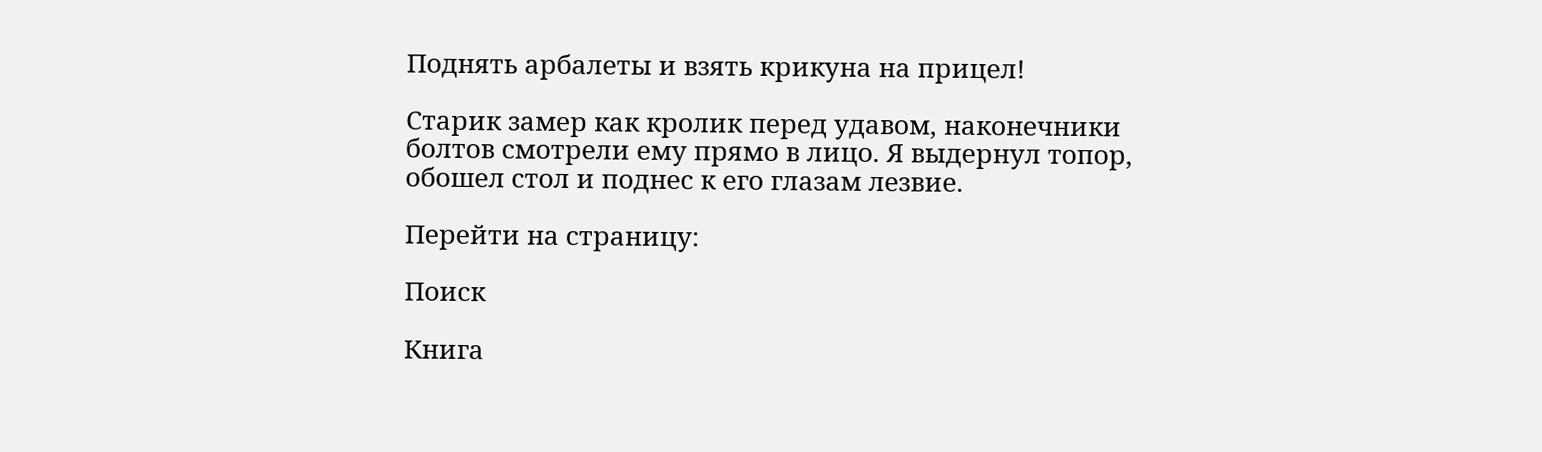Поднять арбалеты и взять крикуна на прицел!

Старик замер как кролик перед удавом, наконечники болтов смотрели ему прямо в лицо. Я выдернул топор, обошел стол и поднес к его глазам лезвие.

Перейти на страницу:

Поиск

Книга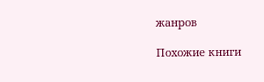жанров

Похожие книги